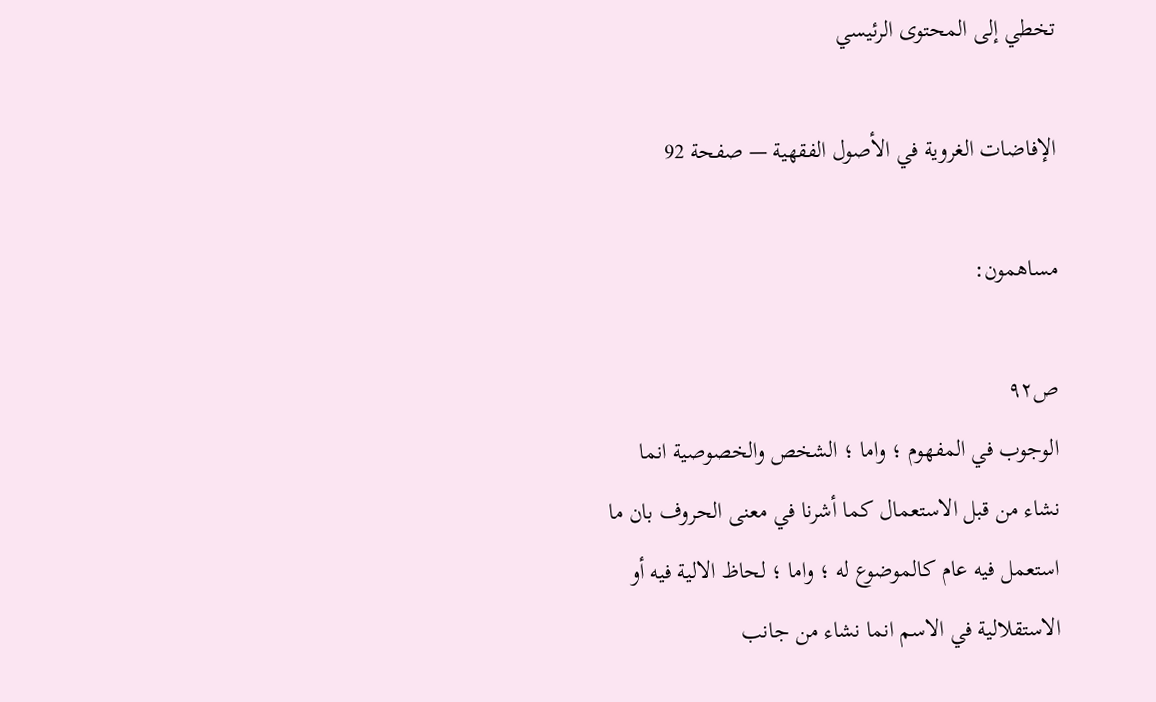تخطي إلى المحتوى الرئيسي

الإفاضات الغروية في الأصول الفقهية — صفحة 92

مساهمون:

ص٩٢
الوجوب في المفهوم ؛ واما ؛ الشخص والخصوصية انما نشاء من قبل الاستعمال كما أشرنا في معنى الحروف بان ما استعمل فيه عام كالموضوع له ؛ واما ؛ لحاظ الالية فيه أو الاستقلالية في الاسم انما نشاء من جانب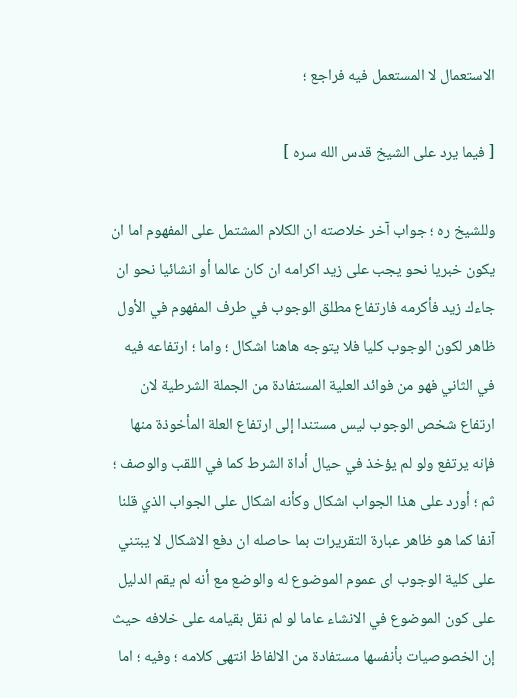الاستعمال لا المستعمل فيه فراجع ؛

[ فيما يرد على الشيخ قدس الله سره ]

وللشيخ ره ؛ جواب آخر خلاصته ان الكلام المشتمل على المفهوم اما ان يكون خبريا نحو يجب على زيد اكرامه ان كان عالما أو انشائيا نحو ان جاءك زيد فأكرمه فارتفاع مطلق الوجوب في طرف المفهوم في الأول ظاهر لكون الوجوب كليا فلا يتوجه هاهنا اشكال ؛ واما ؛ ارتفاعه فيه في الثاني فهو من فوائد العلية المستفادة من الجملة الشرطية لان ارتفاع شخص الوجوب ليس مستندا إلى ارتفاع العلة المأخوذة منها فإنه يرتفع ولو لم يؤخذ في حيال أداة الشرط كما في اللقب والوصف ؛ ثم ؛ أورد على هذا الجواب اشكال وكأنه اشكال على الجواب الذي قلنا آنفا كما هو ظاهر عبارة التقريرات بما حاصله ان دفع الاشكال لا يبتني على كلية الوجوب اى عموم الموضوع له والوضع مع أنه لم يقم الدليل على كون الموضوع في الانشاء عاما لو لم نقل بقيامه على خلافه حيث إن الخصوصيات بأنفسها مستفادة من الالفاظ انتهى كلامه ؛ وفيه ؛ اما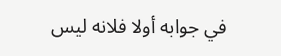في جوابه أولا فلانه ليس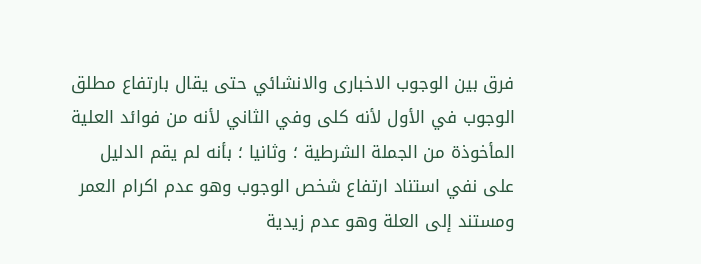فرق بين الوجوب الاخبارى والانشائي حتى يقال بارتفاع مطلق الوجوب في الأول لأنه كلى وفي الثاني لأنه من فوائد العلية المأخوذة من الجملة الشرطية ؛ وثانيا ؛ بأنه لم يقم الدليل على نفي استناد ارتفاع شخص الوجوب وهو عدم اكرام العمر ومستند إلى العلة وهو عدم زيدية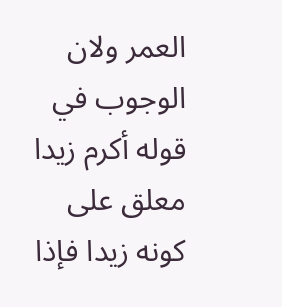العمر ولان الوجوب في قوله أكرم زيدا معلق على كونه زيدا فإذا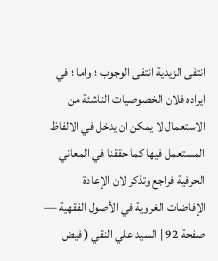انتفى الزيدية انتفى الوجوب ؛ واما ؛ في ايراده فلان الخصوصيات الناشئة من الاستعمال لا يمكن ان يدخل في الالفاظ المستعمل فيها كما حققنا في المعاني الحرفية فراجع وتذكر لان الإعادة
الإفاضات الغروية في الأصول الفقهية — صفحة 92 | السيد علي النقي ( فيض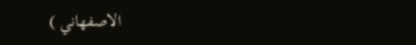الاصفهاني )